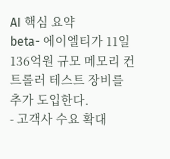AI 핵심 요약
beta- 에이엘티가 11일 136억원 규모 메모리 컨트롤러 테스트 장비를 추가 도입한다.
- 고객사 수요 확대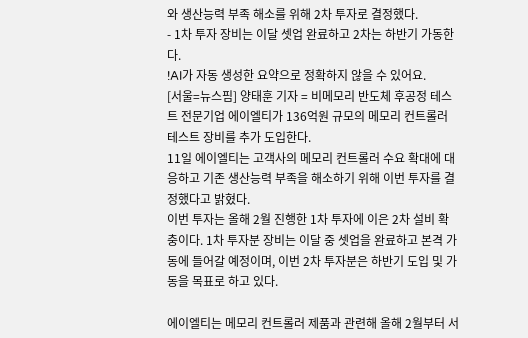와 생산능력 부족 해소를 위해 2차 투자로 결정했다.
- 1차 투자 장비는 이달 셋업 완료하고 2차는 하반기 가동한다.
!AI가 자동 생성한 요약으로 정확하지 않을 수 있어요.
[서울=뉴스핌] 양태훈 기자 = 비메모리 반도체 후공정 테스트 전문기업 에이엘티가 136억원 규모의 메모리 컨트롤러 테스트 장비를 추가 도입한다.
11일 에이엘티는 고객사의 메모리 컨트롤러 수요 확대에 대응하고 기존 생산능력 부족을 해소하기 위해 이번 투자를 결정했다고 밝혔다.
이번 투자는 올해 2월 진행한 1차 투자에 이은 2차 설비 확충이다. 1차 투자분 장비는 이달 중 셋업을 완료하고 본격 가동에 들어갈 예정이며, 이번 2차 투자분은 하반기 도입 및 가동을 목표로 하고 있다.

에이엘티는 메모리 컨트롤러 제품과 관련해 올해 2월부터 서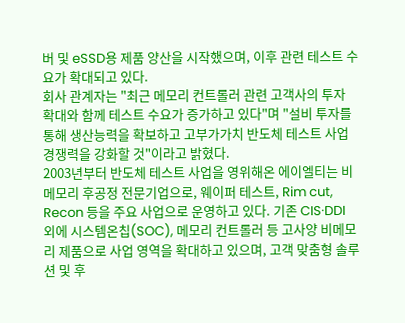버 및 eSSD용 제품 양산을 시작했으며, 이후 관련 테스트 수요가 확대되고 있다.
회사 관계자는 "최근 메모리 컨트롤러 관련 고객사의 투자 확대와 함께 테스트 수요가 증가하고 있다"며 "설비 투자를 통해 생산능력을 확보하고 고부가가치 반도체 테스트 사업 경쟁력을 강화할 것"이라고 밝혔다.
2003년부터 반도체 테스트 사업을 영위해온 에이엘티는 비메모리 후공정 전문기업으로, 웨이퍼 테스트, Rim cut, Recon 등을 주요 사업으로 운영하고 있다. 기존 CIS·DDI 외에 시스템온칩(SOC), 메모리 컨트롤러 등 고사양 비메모리 제품으로 사업 영역을 확대하고 있으며, 고객 맞춤형 솔루션 및 후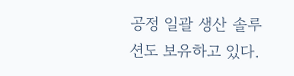공정 일괄 생산 솔루션도 보유하고 있다.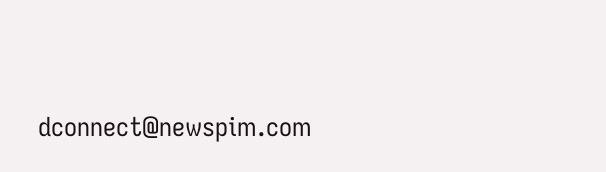dconnect@newspim.com